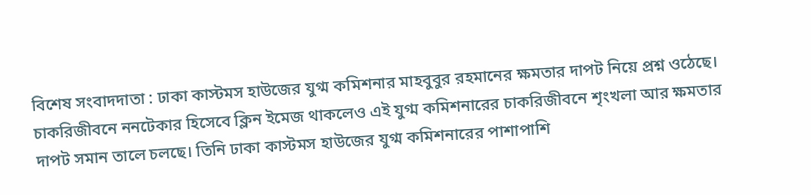বিশেষ সংবাদদাতা : ঢাকা কাস্টমস হাউজের যুগ্ম কমিশনার মাহবুবুর রহমানের ক্ষমতার দাপট নিয়ে প্রশ্ন ওঠেছে। চাকরিজীবনে ননটেকার হিসেবে ক্লিন ইমেজ থাকলেও এই যুগ্ম কমিশনারের চাকরিজীবনে শৃংখলা আর ক্ষমতার দাপট সমান তালে চলছে। তিনি ঢাকা কাস্টমস হাউজের যুগ্ম কমিশনারের পাশাপাশি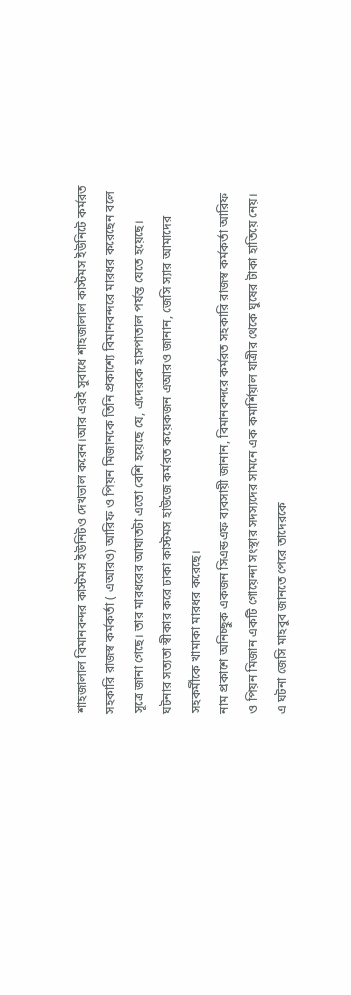শাহজালাল বিমানবন্দর কাস্টমস ইউনিটও দেখভাল করেন।আর এরই সুবাধে শাহজালাল কাস্টমস ইউনিটে কর্মরত সহকারি রাজস্ব কর্মকর্তা ( এআরও) আরিফ ও পিয়ন মিজানকে তিনি প্রকাশ্যে বিমানবন্দরে মারধর করেছেন বলে সূত্রে জানা গেছে। তার মারধরের আঘাতটা এতো বেশি হয়েছে যে, এদেরকে হাসপাতাল পর্যন্ত যেতে হয়েছে।
ঘটনার সত্যতা স্বীকার করে ঢাকা কাস্টমস হাউজে কর্মরত কয়েকজন এআরও জানান, জেসি স্যার আমাদের সহকর্মীকে খামাকা মারধর করেছে।
নাম প্রকাশে অনিচ্ছুক একজন সিএন্ডএফ ব্যবসায়ী জানান, বিমানবন্দরে কর্মরত সহকারি রাজস্ব কর্মকর্তা আরিফ ও পিয়ন মিজান একটি গোয়েন্দা সংস্থার সদস্যদের সামনে এক কমার্শিয়াল যাত্রীর থেকে ঘুষের টাকা হাতিয়ে নেয়। এ ঘটনা জেসি মাহবুব জানতে পেরে তাদেরকে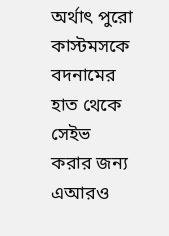অর্থাৎ পুরো কাস্টমসকে বদনামের হাত থেকে সেইভ করার জন্য এআরও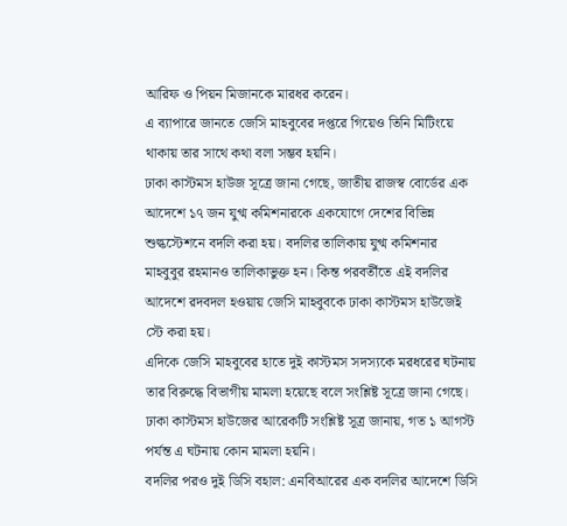আরিফ ও পিয়ন মিজানকে মারধর করেন।
এ ব্যাপারে জানতে জেসি মাহবুবের দপ্তরে গিয়েও তিনি মিটিংয়ে থাকায় তার সাথে কথা বলা সম্ভব হয়নি।
ঢাকা কাস্টমস হাউজ সূত্রে জানা গেছে, জাতীয় রাজস্ব বোর্ডের এক আদেশে ১৭ জন যুগ্ম কমিশনারকে একযোগে দেশের বিভিন্ন শুল্কস্টেশনে বদলি করা হয়। বদলির তালিকায় যুগ্ম কমিশনার মাহবুবুর রহমানও তালিকাভুক্ত হন। কিন্ত পরবর্তীতে এই বদলির আদেশে রদবদল হওয়ায় জেসি মাহবুবকে ঢাকা কাস্টমস হাউজেই স্টে করা হয়।
এদিকে জেসি মাহবুবের হাতে দুই কাস্টমস সদস্যকে মরধরের ঘটনায় তার বিরুদ্ধে বিভাগীয় মামলা হয়েছে বলে সংশ্লিষ্ট সূত্রে জানা গেছে। ঢাকা কাস্টমস হাউজের আরেকটি সংশ্লিষ্ট সূত্র জানায়, গত ১ আগস্ট পর্যন্ত এ ঘটনায় কোন মামলা হয়নি।
বদলির পরও দুই ডিসি বহাল: এনবিআরের এক বদলির আদেশে ডিসি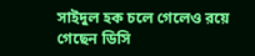সাইদুল হক চলে গেলেও রয়ে গেছেন ডিসি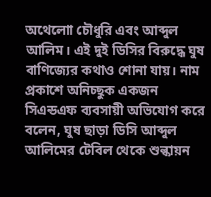অথেলোা চৌধুরি এবং আব্দুল আলিম। এই দুই ডিসির বিরুদ্ধে ঘুষ বাণিজ্যের কথাও শোনা যায়। নাম প্রকাশে অনিচ্ছুক একজন সিএন্ডএফ ব্যবসায়ী অভিযোগ করে বলেন, ঘুষ ছাড়া ডিসি আব্দুল আলিমের টেবিল থেকে শুল্কায়ন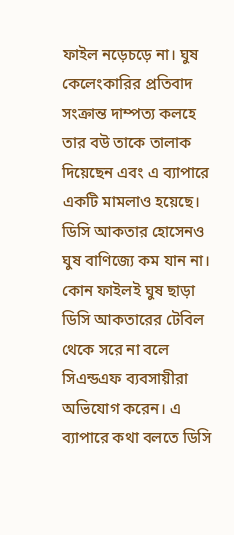ফাইল নড়েচড়ে না। ঘুষ কেলেংকারির প্রতিবাদ সংক্রান্ত দাম্পত্য কলহে তার বউ তাকে তালাক দিয়েছেন এবং এ ব্যাপারে একটি মামলাও হয়েছে। ডিসি আকতার হোসেনও ঘুষ বাণিজ্যে কম যান না। কোন ফাইলই ঘুষ ছাড়া ডিসি আকতারের টেবিল থেকে সরে না বলে সিএন্ডএফ ব্যবসায়ীরা অভিযোগ করেন। এ ব্যাপারে কথা বলতে ডিসি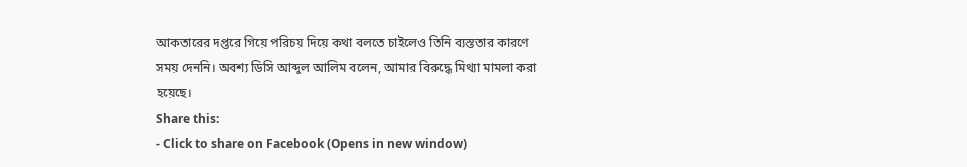আকতারের দপ্তরে গিয়ে পরিচয় দিয়ে কথা বলতে চাইলেও তিনি ব্যস্ততার কারণে সময় দেননি। অবশ্য ডিসি আব্দুল আলিম বলেন, আমার বিরুদ্ধে মিথ্যা মামলা করা হয়েছে।
Share this:
- Click to share on Facebook (Opens in new window)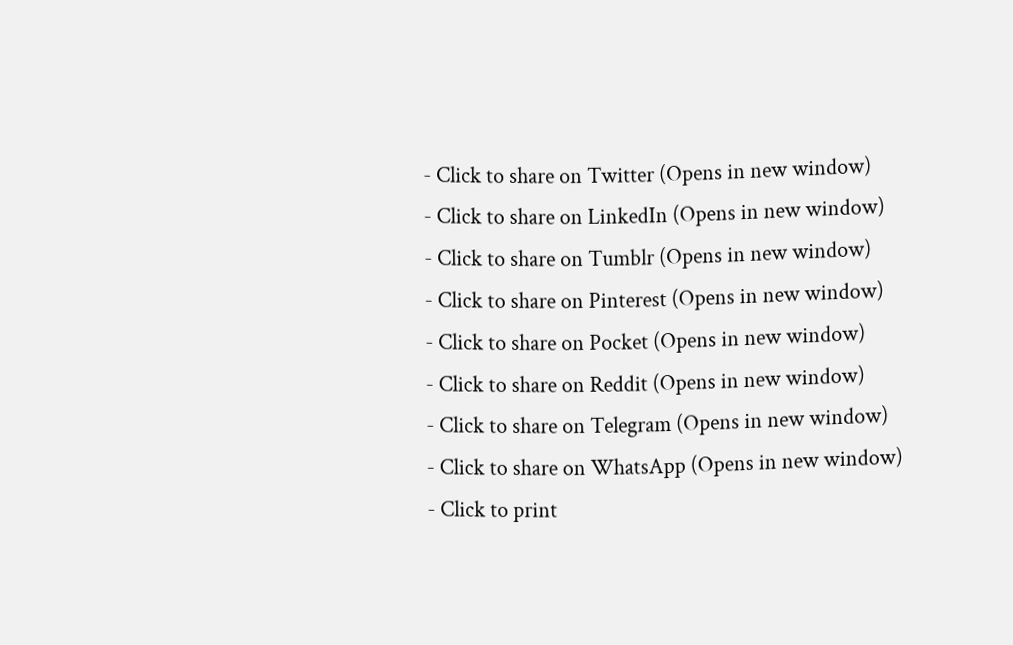- Click to share on Twitter (Opens in new window)
- Click to share on LinkedIn (Opens in new window)
- Click to share on Tumblr (Opens in new window)
- Click to share on Pinterest (Opens in new window)
- Click to share on Pocket (Opens in new window)
- Click to share on Reddit (Opens in new window)
- Click to share on Telegram (Opens in new window)
- Click to share on WhatsApp (Opens in new window)
- Click to print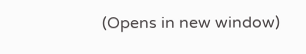(Opens in new window)